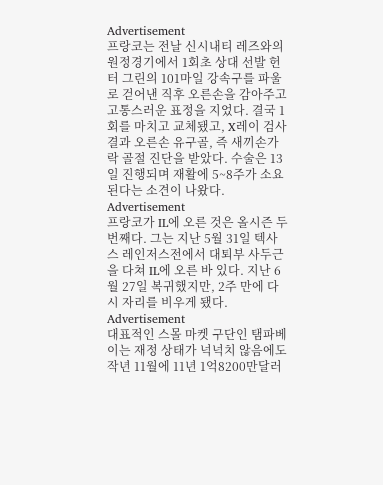Advertisement
프랑코는 전날 신시내티 레즈와의 원정경기에서 1회초 상대 선발 헌터 그린의 101마일 강속구를 파울로 걷어낸 직후 오른손을 감아주고 고통스러운 표정을 지었다. 결국 1회를 마치고 교체됐고, X레이 검사 결과 오른손 유구골, 즉 새끼손가락 골절 진단을 받았다. 수술은 13일 진행되며 재활에 5~8주가 소요된다는 소견이 나왔다.
Advertisement
프랑코가 IL에 오른 것은 올시즌 두 번째다. 그는 지난 5월 31일 텍사스 레인저스전에서 대퇴부 사두근을 다쳐 IL에 오른 바 있다. 지난 6월 27일 복귀했지만, 2주 만에 다시 자리를 비우게 됐다.
Advertisement
대표적인 스몰 마켓 구단인 탬파베이는 재정 상태가 넉넉치 않음에도 작년 11월에 11년 1억8200만달러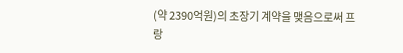(약 2390억원)의 초장기 계약을 맺음으로써 프랑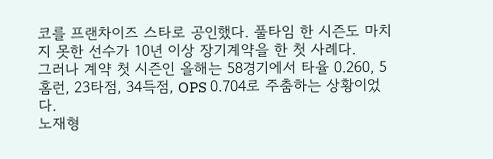코를 프랜차이즈 스타로 공인했다. 풀타임 한 시즌도 마치지 못한 선수가 10년 이상 장기계약을 한 첫 사례다.
그러나 계약 첫 시즌인 올해는 58경기에서 타율 0.260, 5홈런, 23타점, 34득점, OPS 0.704로 주춤하는 상황이었다.
노재형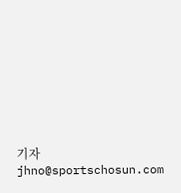기자 jhno@sportschosun.com